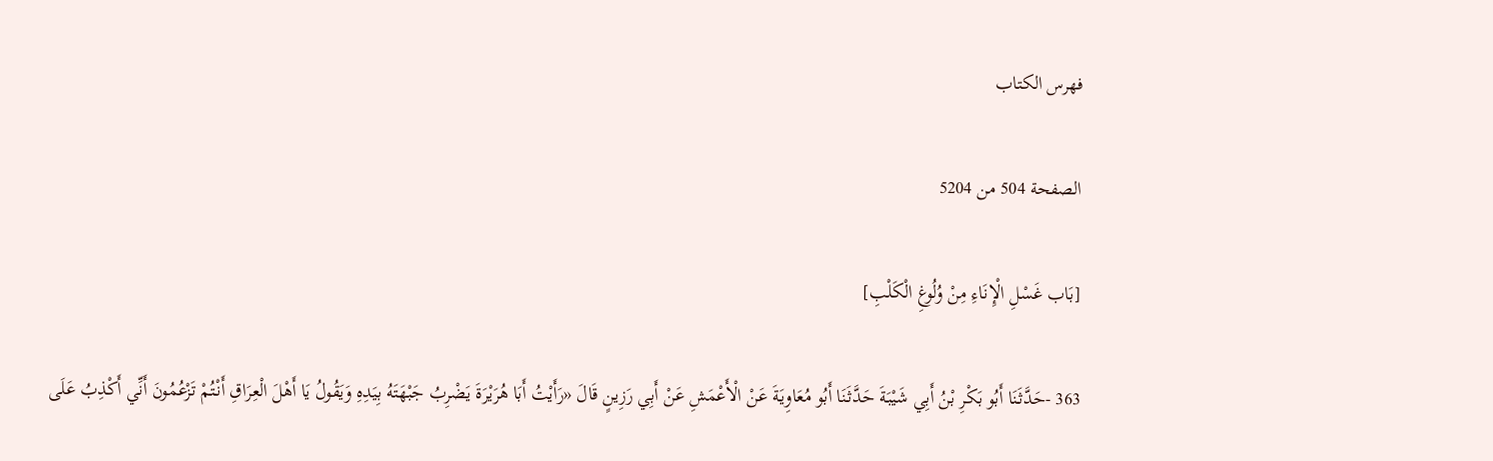فهرس الكتاب

الصفحة 504 من 5204

[بَاب غَسْلِ الْإِنَاءِ مِنْ وُلُوغِ الْكَلْبِ]

363 -حَدَّثَنَا أَبُو بَكْرِ بْنُ أَبِي شَيْبَةَ حَدَّثَنَا أَبُو مُعَاوِيَةَ عَنْ الْأَعْمَشِ عَنْ أَبِي رَزِينٍ قَالَ «رَأَيْتُ أَبَا هُرَيْرَةَ يَضْرِبُ جَبْهَتَهُ بِيَدِهِ وَيَقُولُ يَا أَهْلَ الْعِرَاقِ أَنْتُمْ تَزْعُمُونَ أَنِّي أَكْذِبُ عَلَى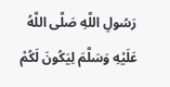رَسُولِ اللَّهِ صَلَّى اللَّهُ عَلَيْهِ وَسَلَّمَ لِيَكُونَ لَكُمْ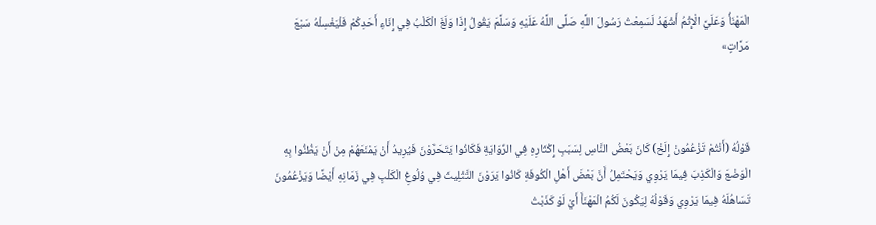الْمَهْنَأُ وَعَلَيَّ الْإِثْمُ أَشْهَدُ لَسَمِعْتُ رَسُولَ اللَّهِ صَلَّى اللَّهُ عَلَيْهِ وَسَلَّمَ يَقُولُ إِذَا وَلَغَ الْكَلْبُ فِي إِنَاءِ أَحَدِكُمْ فَلْيَغْسِلْهُ سَبْعَ مَرَّاتٍ»



قَوْلُهُ (أَنْتُمْ تَزْعُمُونْ إِلَخْ) كَانَ بَعْضُ النَّاسِ لِسَبَبِ إِكْثَارِهِ فِي الرِّوَايَةِ فَكَانُوا يَتَحَرَّوْنَ فَيُرِيدُ أَنْ يَمْنَعَهُمْ مِنْ أَنْ يَظُنُّوا بِهِ الْوَضْعَ وَالْكَذِبَ فِيمَا يَرْوِي وَيَحْتَمِلُ أَنَّ بَعْضَ أَهْلِ الْكُوفَةِ كَانُوا يَرَوْنَ التَّثْلِيثَ فِي وُلُوغِ الْكَلْبِ فِي زَمَانِهِ أَيْضًا وَيَزْعُمُونَ تَسَاهُلَهُ فِيمَا يَرْوِي وَقَوْلُهُ لِيَكُونَ لَكُمُ الْمَهْنَأَ أَيْ لَوْ كَذَبْتُ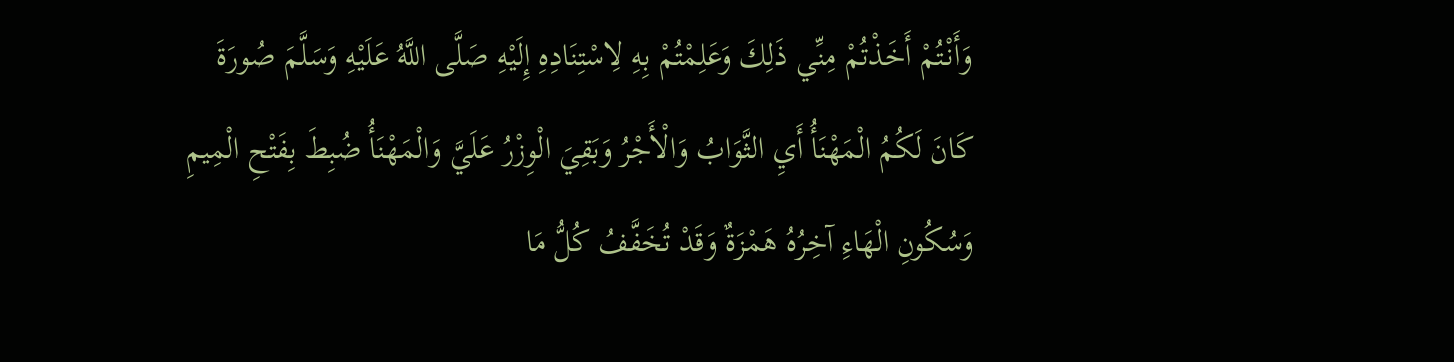وَأَنْتُمْ أَخَذْتُمْ مِنِّي ذَلِكَ وَعَلِمْتُمْ بِهِ لِاسْتِنَادِهِ إِلَيْهِ صَلَّى اللَّهُ عَلَيْهِ وَسَلَّمَ صُورَةَ كَانَ لَكُمُ الْمَهْنَأُ أَيِ الثَّوَابُ وَالْأَجْرُ وَبَقِيَ الْوِزْرُ عَلَيَّ وَالْمَهْنَأُ ضُبِطَ بِفَتْحِ الْمِيمِ وَسُكُونِ الْهَاءِ آخِرُهُ هَمْزَةٌ وَقَدْ تُخَفَّفُ كُلُّ مَا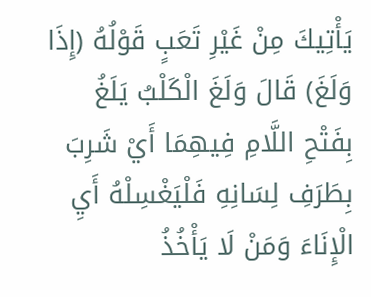يَأْتِيكَ مِنْ غَيْرِ تَعَبٍ قَوْلُهُ (إِذَا وَلَغَ) قَالَ وَلَغَ الْكَلْبُ يَلَغُ بِفَتْحِ اللَّامِ فِيهِمَا أَيْ شَرِبَ بِطَرَفِ لِسَانِهِ فَلْيَغْسِلْهُ أَيِ الْإِنَاءَ وَمَنْ لَا يَأْخُذُ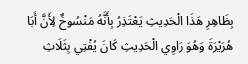بِظَاهِرِ هَذَا الْحَدِيثِ يَعْتَذِرُ بِأَنَّهُ مَنْسُوخٌ لِأَنَّ أَبَا هُرَيْرَةَ وَهُوَ رَاوِي الْحَدِيثِ كَانَ يُفْتِي بِثَلَاثِ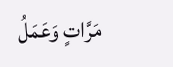مَرَّاتٍ وَعَمَلُ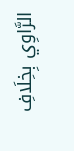الرَّاوِي بِخِلَافِ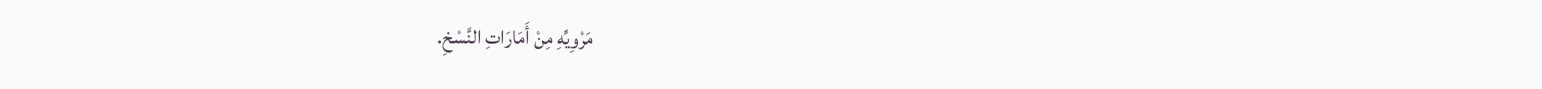مَرْوِيِّهِ مِنْ أَمَارَاتِ النَّسْخِ.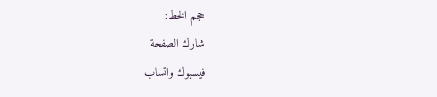حجم الخط:
شارك الصفحة
فيسبوك واتساب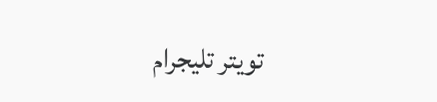تويتر تليجرام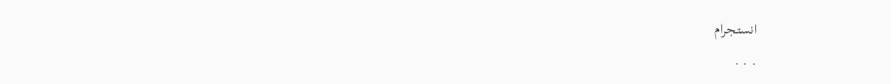انستجرام
. . .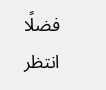فضلًا انتظر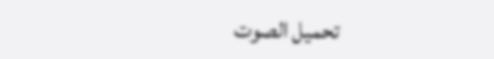تحميل الصوت